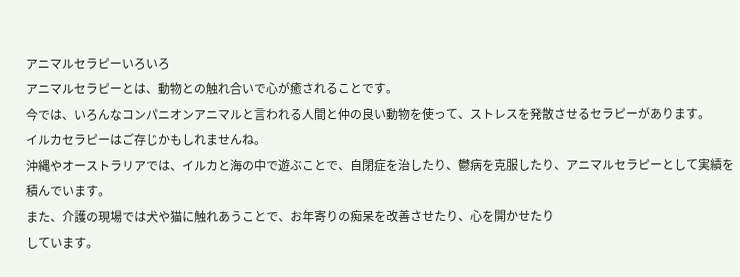アニマルセラピーいろいろ
アニマルセラピーとは、動物との触れ合いで心が癒されることです。
今では、いろんなコンパニオンアニマルと言われる人間と仲の良い動物を使って、ストレスを発散させるセラピーがあります。
イルカセラピーはご存じかもしれませんね。
沖縄やオーストラリアでは、イルカと海の中で遊ぶことで、自閉症を治したり、鬱病を克服したり、アニマルセラピーとして実績を積んでいます。
また、介護の現場では犬や猫に触れあうことで、お年寄りの痴呆を改善させたり、心を開かせたり
しています。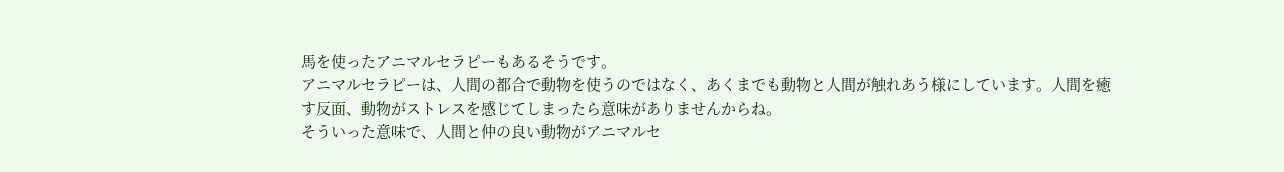馬を使ったアニマルセラピーもあるそうです。
アニマルセラピーは、人間の都合で動物を使うのではなく、あくまでも動物と人間が触れあう様にしています。人間を癒す反面、動物がストレスを感じてしまったら意味がありませんからね。
そういった意味で、人間と仲の良い動物がアニマルセ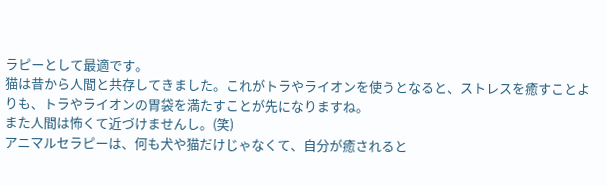ラピーとして最適です。
猫は昔から人間と共存してきました。これがトラやライオンを使うとなると、ストレスを癒すことよりも、トラやライオンの胃袋を満たすことが先になりますね。
また人間は怖くて近づけませんし。(笑)
アニマルセラピーは、何も犬や猫だけじゃなくて、自分が癒されると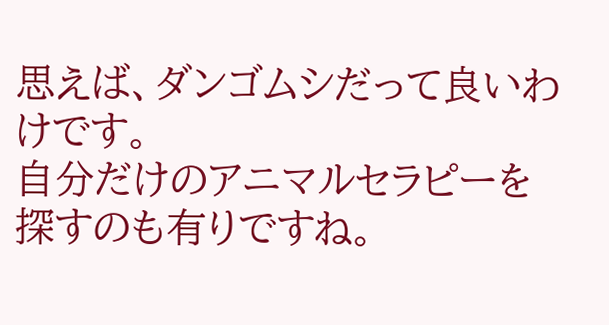思えば、ダンゴムシだって良いわけです。
自分だけのアニマルセラピーを探すのも有りですね。